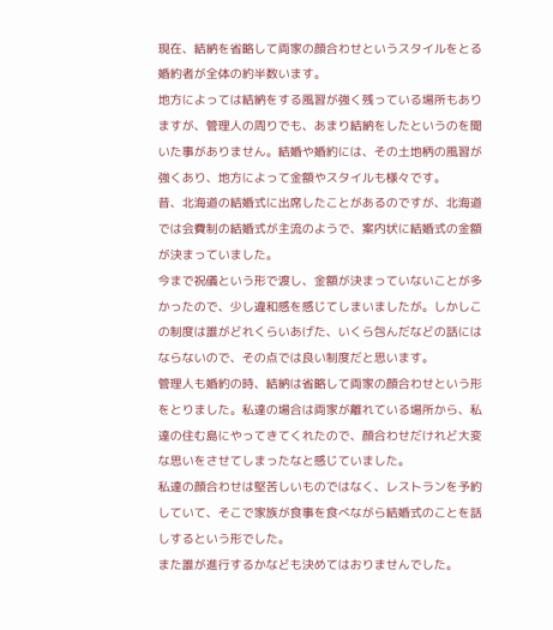現在、結納を省略して両家の顔合わせというスタイルをとる婚約者が全体の約半数います。
地方によっては結納をする風習が強く残っている場所もありますが、管理人の周りでも、あまり結納をしたというのを聞いた事がありません。結婚や婚約には、その土地柄の風習が強くあり、地方によって金額やスタイルも様々です。
昔、北海道の結婚式に出席したことがあるのですが、北海道では会費制の結婚式が主流のようで、案内状に結婚式の金額が決まっていました。
今まで祝儀という形で渡し、金額が決まっていないことが多かったので、少し違和感を感じてしまいましたが。しかしこの制度は誰がどれくらいあげた、いくら包んだなどの話にはならないので、その点では良い制度だと思います。
管理人も婚約の時、結納は省略して両家の顔合わせという形をとりました。私達の場合は両家が離れている場所から、私達の住む島にやってきてくれたので、顔合わせだけれど大変な思いをさせてしまったなと感じていました。
私達の顔合わせは堅苦しいものではなく、レストランを予約していて、そこで家族が食事を食べながら結婚式のことを話しするという形でした。
また誰が進行するかなども決めてはおりませんでした。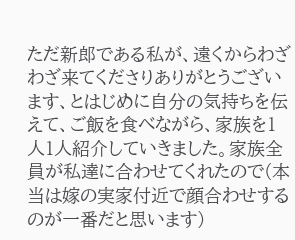ただ新郎である私が、遠くからわざわざ来てくださりありがとうございます、とはじめに自分の気持ちを伝えて、ご飯を食べながら、家族を1人1人紹介していきました。家族全員が私達に合わせてくれたので(本当は嫁の実家付近で顔合わせするのが一番だと思います)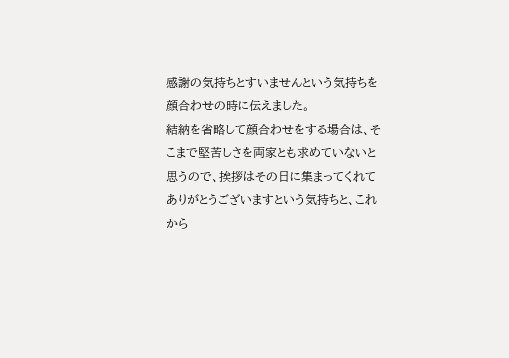感謝の気持ちとすいませんという気持ちを顔合わせの時に伝えました。
結納を省略して顔合わせをする場合は、そこまで堅苦しさを両家とも求めていないと思うので、挨拶はその日に集まってくれてありがとうございますという気持ちと、これから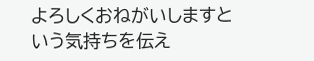よろしくおねがいしますという気持ちを伝え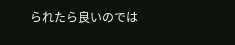られたら良いのでは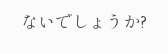ないでしょうか?